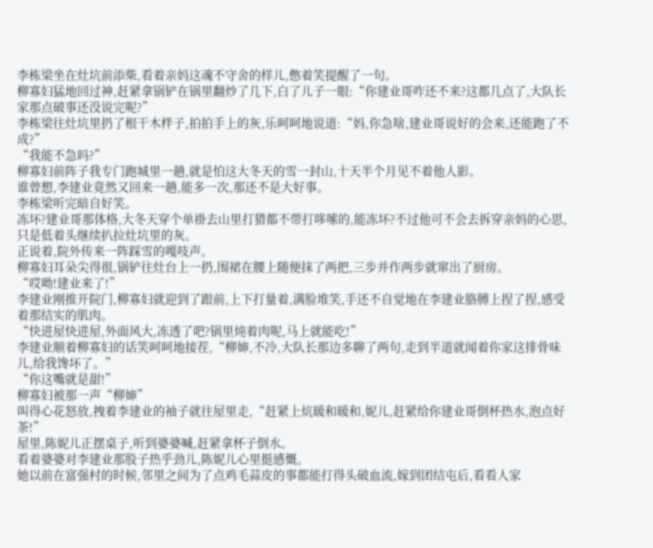李栋梁坐在灶坑前添柴,看着亲妈这魂不守舍的样儿,憋着笑提醒了一句。
柳寡妇猛地回过神,赶紧拿锅铲在锅里翻炒了几下,白了儿子一眼:“你建业哥咋还不来?这都几点了,大队长家那点破事还没说完呢?”
李栋梁往灶坑里扔了根干木柈子,拍拍手上的灰,乐呵呵地说道:“妈,你急啥,建业哥说好的会来,还能跑了不成?”
“我能不急吗?”
柳寡妇前阵子我专门跑城里一趟,就是怕这大冬天的雪一封山,十天半个月见不着他人影。
谁曾想,李建业竟然又回来一趟,能多一次,那还不是大好事。
李栋梁听完暗自好笑。
冻坏?建业哥那体格,大冬天穿个单褂去山里打猎都不带打哆嗦的,能冻坏?不过他可不会去拆穿亲妈的心思,只是低着头继续扒拉灶坑里的灰。
正说着,院外传来一阵踩雪的嘎吱声。
柳寡妇耳朵尖得很,锅铲往灶台上一扔,围裙在腰上随便抹了两把,三步并作两步就窜出了厨房。
“哎呦!建业来了!”
李建业刚推开院门,柳寡妇就迎到了跟前,上下打量着,满脸堆笑,手还不自觉地在李建业胳膊上捏了捏,感受着那结实的肌肉。
“快进屋快进屋,外面风大,冻透了吧?锅里炖着肉呢,马上就能吃!”
李建业顺着柳寡妇的话笑呵呵地接茬,“柳婶,不冷,大队长那边多聊了两句,走到半道就闻着你家这排骨味儿,给我馋坏了。”
“你这嘴就是甜!”
柳寡妇被那一声“柳婶”
叫得心花怒放,拽着李建业的袖子就往屋里走,“赶紧上炕暖和暖和,妮儿,赶紧给你建业哥倒杯热水,泡点好茶!”
屋里,陈妮儿正摆桌子,听到婆婆喊,赶紧拿杯子倒水。
看着婆婆对李建业那股子热乎劲儿,陈妮儿心里挺感慨。
她以前在富强村的时候,邻里之间为了点鸡毛蒜皮的事都能打得头破血流,嫁到团结屯后,看看人家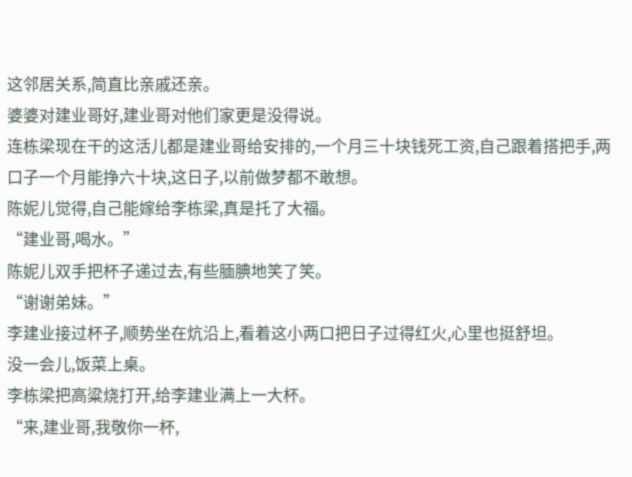这邻居关系,简直比亲戚还亲。
婆婆对建业哥好,建业哥对他们家更是没得说。
连栋梁现在干的这活儿都是建业哥给安排的,一个月三十块钱死工资,自己跟着搭把手,两口子一个月能挣六十块,这日子,以前做梦都不敢想。
陈妮儿觉得,自己能嫁给李栋梁,真是托了大福。
“建业哥,喝水。”
陈妮儿双手把杯子递过去,有些腼腆地笑了笑。
“谢谢弟妹。”
李建业接过杯子,顺势坐在炕沿上,看着这小两口把日子过得红火,心里也挺舒坦。
没一会儿,饭菜上桌。
李栋梁把高粱烧打开,给李建业满上一大杯。
“来,建业哥,我敬你一杯,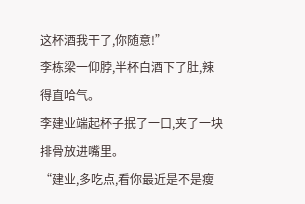这杯酒我干了,你随意!”
李栋梁一仰脖,半杯白酒下了肚,辣得直哈气。
李建业端起杯子抿了一口,夹了一块排骨放进嘴里。
“建业,多吃点,看你最近是不是瘦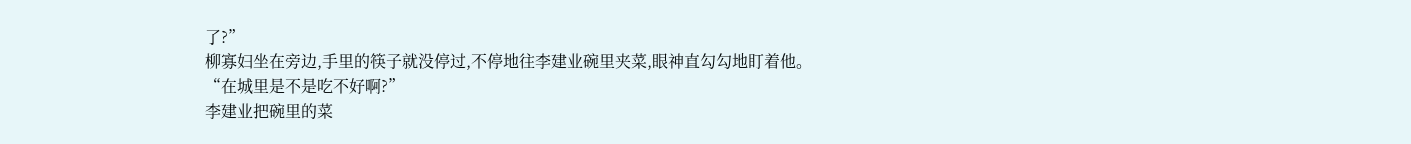了?”
柳寡妇坐在旁边,手里的筷子就没停过,不停地往李建业碗里夹菜,眼神直勾勾地盯着他。
“在城里是不是吃不好啊?”
李建业把碗里的菜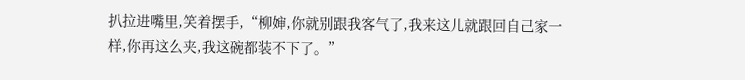扒拉进嘴里,笑着摆手,“柳婶,你就别跟我客气了,我来这儿就跟回自己家一样,你再这么夹,我这碗都装不下了。”